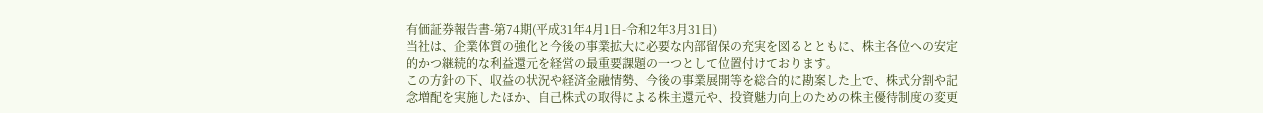有価証券報告書-第74期(平成31年4月1日-令和2年3月31日)
当社は、企業体質の強化と今後の事業拡大に必要な内部留保の充実を図るとともに、株主各位への安定的かつ継続的な利益還元を経営の最重要課題の一つとして位置付けております。
この方針の下、収益の状況や経済金融情勢、今後の事業展開等を総合的に勘案した上で、株式分割や記念増配を実施したほか、自己株式の取得による株主還元や、投資魅力向上のための株主優待制度の変更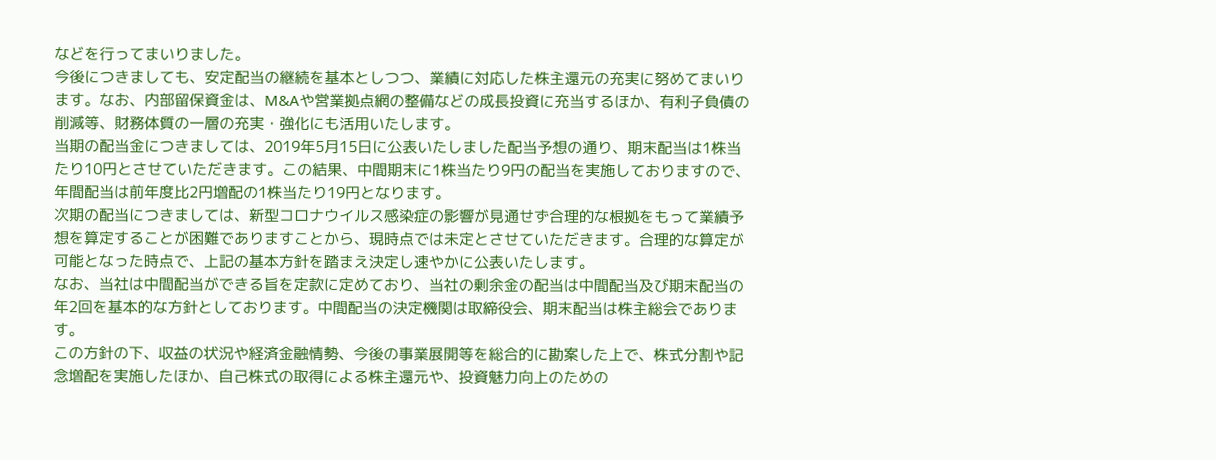などを行ってまいりました。
今後につきましても、安定配当の継続を基本としつつ、業績に対応した株主還元の充実に努めてまいります。なお、内部留保資金は、M&Aや営業拠点網の整備などの成長投資に充当するほか、有利子負債の削減等、財務体質の一層の充実・強化にも活用いたします。
当期の配当金につきましては、2019年5月15日に公表いたしました配当予想の通り、期末配当は1株当たり10円とさせていただきます。この結果、中間期末に1株当たり9円の配当を実施しておりますので、年間配当は前年度比2円増配の1株当たり19円となります。
次期の配当につきましては、新型コロナウイルス感染症の影響が見通せず合理的な根拠をもって業績予想を算定することが困難でありますことから、現時点では未定とさせていただきます。合理的な算定が可能となった時点で、上記の基本方針を踏まえ決定し速やかに公表いたします。
なお、当社は中間配当ができる旨を定款に定めており、当社の剰余金の配当は中間配当及び期末配当の年2回を基本的な方針としております。中間配当の決定機関は取締役会、期末配当は株主総会であります。
この方針の下、収益の状況や経済金融情勢、今後の事業展開等を総合的に勘案した上で、株式分割や記念増配を実施したほか、自己株式の取得による株主還元や、投資魅力向上のための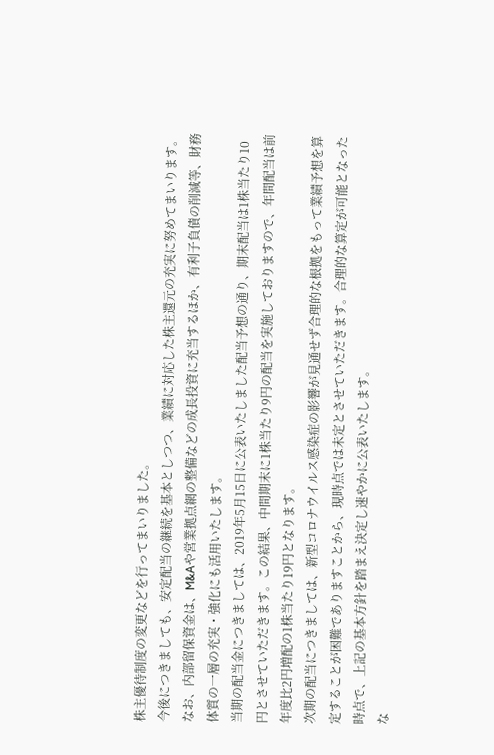株主優待制度の変更などを行ってまいりました。
今後につきましても、安定配当の継続を基本としつつ、業績に対応した株主還元の充実に努めてまいります。なお、内部留保資金は、M&Aや営業拠点網の整備などの成長投資に充当するほか、有利子負債の削減等、財務体質の一層の充実・強化にも活用いたします。
当期の配当金につきましては、2019年5月15日に公表いたしました配当予想の通り、期末配当は1株当たり10円とさせていただきます。この結果、中間期末に1株当たり9円の配当を実施しておりますので、年間配当は前年度比2円増配の1株当たり19円となります。
次期の配当につきましては、新型コロナウイルス感染症の影響が見通せず合理的な根拠をもって業績予想を算定することが困難でありますことから、現時点では未定とさせていただきます。合理的な算定が可能となった時点で、上記の基本方針を踏まえ決定し速やかに公表いたします。
な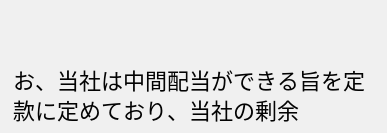お、当社は中間配当ができる旨を定款に定めており、当社の剰余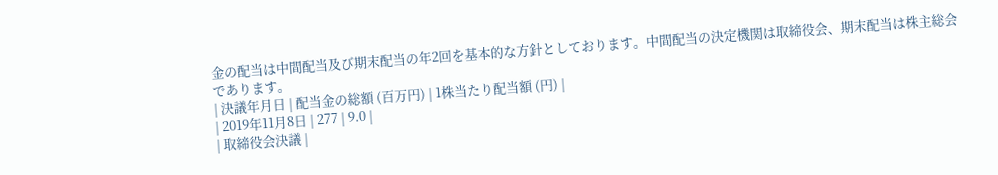金の配当は中間配当及び期末配当の年2回を基本的な方針としております。中間配当の決定機関は取締役会、期末配当は株主総会であります。
| 決議年月日 | 配当金の総額 (百万円) | 1株当たり配当額 (円) |
| 2019年11月8日 | 277 | 9.0 |
| 取締役会決議 |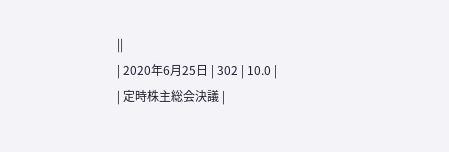||
| 2020年6月25日 | 302 | 10.0 |
| 定時株主総会決議 |